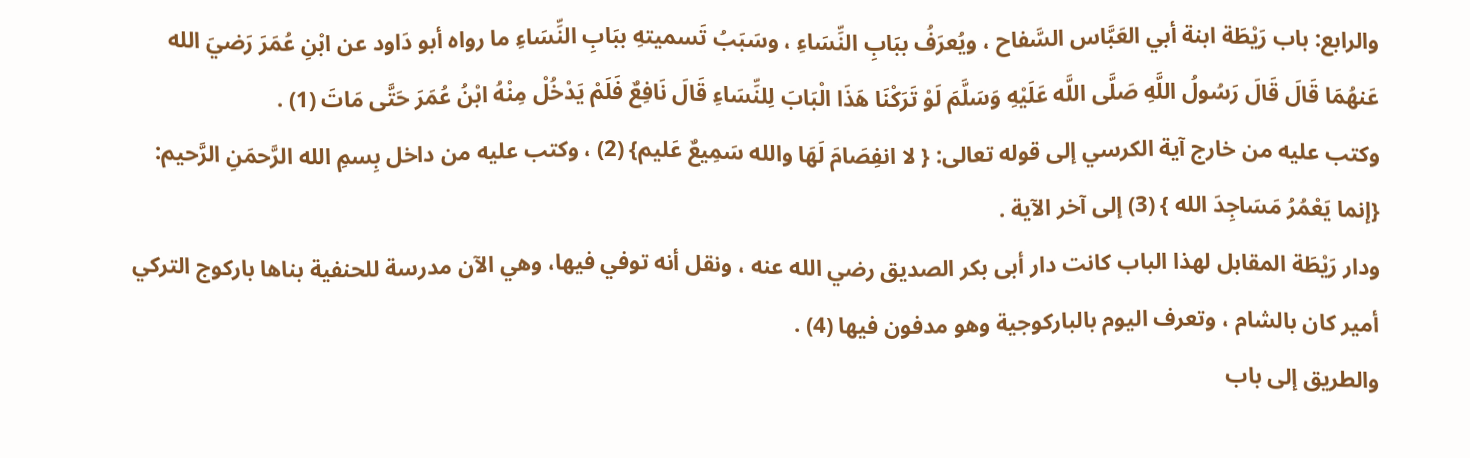والرابع: باب رَيْطَة ابنة أبي العَبَّاس السَّفاح ، ويُعرَفُ ببَابِ النِّسَاءِ ، وسَبَبُ تَسميتهِ ببَابِ النِّسَاءِ ما رواه أبو دَاود عن ابْنِ عُمَرَ رَضيَ الله عَنهُمَا قَالَ قَالَ رَسُولُ اللَّهِ صَلَّى اللَّه عَلَيْهِ وَسَلَّمَ لَوْ تَرَكْنَا هَذَا الْبَابَ لِلنِّسَاءِ قَالَ نَافِعٌ فَلَمْ يَدْخُلْ مِنْهُ ابْنُ عُمَرَ حَتَّى مَاتَ (1) .
وكتب عليه من خارج آية الكرسي إلى قوله تعالى: { لا انفِصَامَ لَهَا والله سَمِيعٌ عَليم} (2) ، وكتب عليه من داخل بِسمِ الله الرَّحمَنِ الرَّحيم: {إنما يَعْمُرُ مَسَاجِدَ الله } (3) إلى آخر الآية .
ودار رَيْطَة المقابل لهذا الباب كانت دار أبى بكر الصديق رضي الله عنه ، ونقل أنه توفي فيها، وهي الآن مدرسة للحنفية بناها باركوج التركي أمير كان بالشام ، وتعرف اليوم بالباركوجية وهو مدفون فيها (4) .
والطريق إلى باب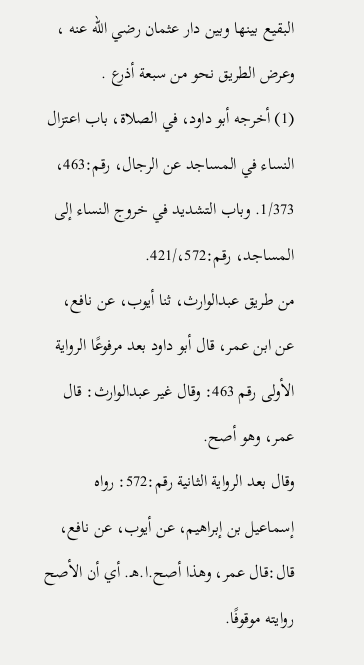البقيع بينها وبين دار عثمان رضي الله عنه ، وعرض الطريق نحو من سبعة أذرع .
(1) أخرجه أبو داود، في الصلاة، باب اعتزال النساء في المساجد عن الرجال، رقم:463، 1/373. وباب التشديد في خروج النساء إلى المساجد، رقم:572،/421.
من طريق عبدالوارث، ثنا أيوب، عن نافع، عن ابن عمر، قال أبو داود بعد مرفوعًا الرواية الأولى رقم 463: وقال غير عبدالوارث: قال عمر، وهو أصح.
وقال بعد الرواية الثانية رقم:572: رواه إسماعيل بن إبراهيم، عن أيوب، عن نافع، قال:قال عمر، وهذا أصح.ا.هـ. أي أن الأصح روايته موقوفًا.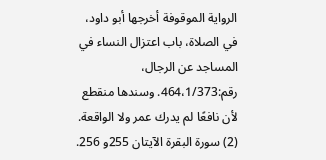الرواية الموقوفة أخرجها أبو داود، في الصلاة، باب اعتزال النساء في المساجد عن الرجال، رقم:464،1/373. وسندها منقطع لأن نافعًا لم يدرك عمر ولا الواقعة.
(2) سورة البقرة الآيتان 255و 256.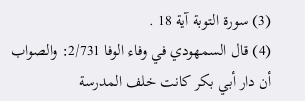(3) سورة التوبة آية 18 .
(4) قال السمهودي في وفاء الوفا 2/731: والصواب أن دار أبي بكر كانت خلف المدرسة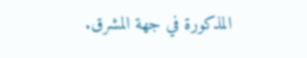المذكورة في جهة المشرق.